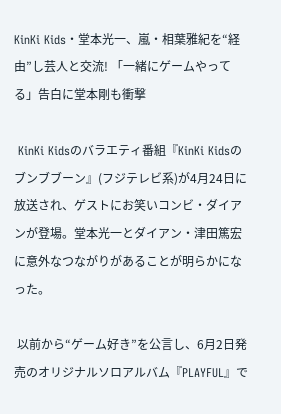KinKi Kids・堂本光一、嵐・相葉雅紀を“経由”し芸人と交流! 「一緒にゲームやってる」告白に堂本剛も衝撃

 KinKi Kidsのバラエティ番組『KinKi Kidsのブンブブーン』(フジテレビ系)が4月24日に放送され、ゲストにお笑いコンビ・ダイアンが登場。堂本光一とダイアン・津田篤宏に意外なつながりがあることが明らかになった。

 以前から“ゲーム好き”を公言し、6月2日発売のオリジナルソロアルバム『PLAYFUL』で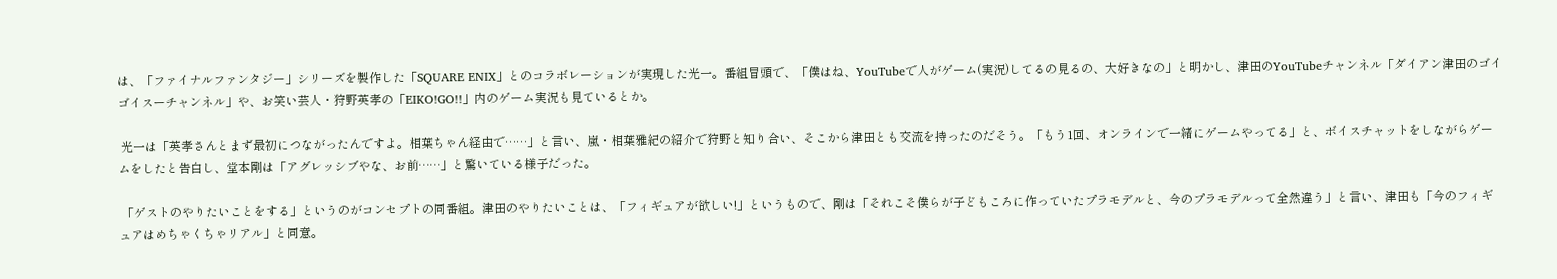は、「ファイナルファンタジー」シリーズを製作した「SQUARE ENIX」とのコラボレーションが実現した光一。番組冒頭で、「僕はね、YouTubeで人がゲーム(実況)してるの見るの、大好きなの」と明かし、津田のYouTubeチャンネル「ダイアン津田のゴイゴイスーチャンネル」や、お笑い芸人・狩野英孝の「EIKO!GO!!」内のゲーム実況も見ているとか。

 光一は「英孝さんとまず最初につながったんですよ。相葉ちゃん経由で……」と言い、嵐・相葉雅紀の紹介で狩野と知り合い、そこから津田とも交流を持ったのだそう。「もう1回、オンラインで一緒にゲームやってる」と、ボイスチャットをしながらゲームをしたと告白し、堂本剛は「アグレッシブやな、お前……」と驚いている様子だった。

 「ゲストのやりたいことをする」というのがコンセプトの同番組。津田のやりたいことは、「フィギュアが欲しい!」というもので、剛は「それこそ僕らが子どもころに作っていたプラモデルと、今のプラモデルって全然違う」と言い、津田も「今のフィギュアはめちゃくちゃリアル」と同意。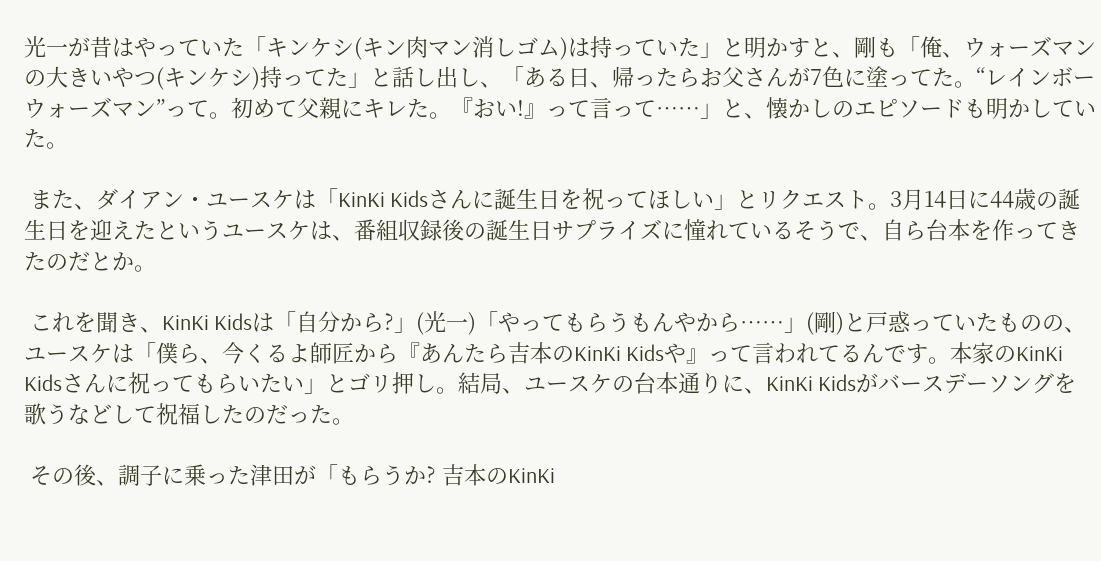光一が昔はやっていた「キンケシ(キン肉マン消しゴム)は持っていた」と明かすと、剛も「俺、ウォーズマンの大きいやつ(キンケシ)持ってた」と話し出し、「ある日、帰ったらお父さんが7色に塗ってた。“レインボーウォーズマン”って。初めて父親にキレた。『おい!』って言って……」と、懐かしのエピソードも明かしていた。

 また、ダイアン・ユースケは「KinKi Kidsさんに誕生日を祝ってほしい」とリクエスト。3月14日に44歳の誕生日を迎えたというユースケは、番組収録後の誕生日サプライズに憧れているそうで、自ら台本を作ってきたのだとか。

 これを聞き、KinKi Kidsは「自分から?」(光一)「やってもらうもんやから……」(剛)と戸惑っていたものの、ユースケは「僕ら、今くるよ師匠から『あんたら吉本のKinKi Kidsや』って言われてるんです。本家のKinKi Kidsさんに祝ってもらいたい」とゴリ押し。結局、ユースケの台本通りに、KinKi Kidsがバースデーソングを歌うなどして祝福したのだった。

 その後、調子に乗った津田が「もらうか? 吉本のKinKi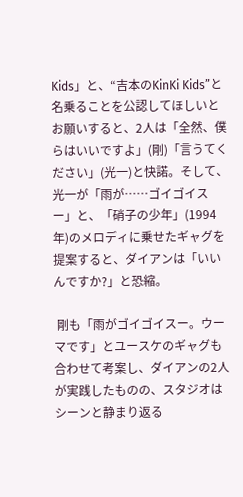Kids」と、“吉本のKinKi Kids”と名乗ることを公認してほしいとお願いすると、2人は「全然、僕らはいいですよ」(剛)「言うてください」(光一)と快諾。そして、光一が「雨が……ゴイゴイスー」と、「硝子の少年」(1994年)のメロディに乗せたギャグを提案すると、ダイアンは「いいんですか?」と恐縮。

 剛も「雨がゴイゴイスー。ウーマです」とユースケのギャグも合わせて考案し、ダイアンの2人が実践したものの、スタジオはシーンと静まり返る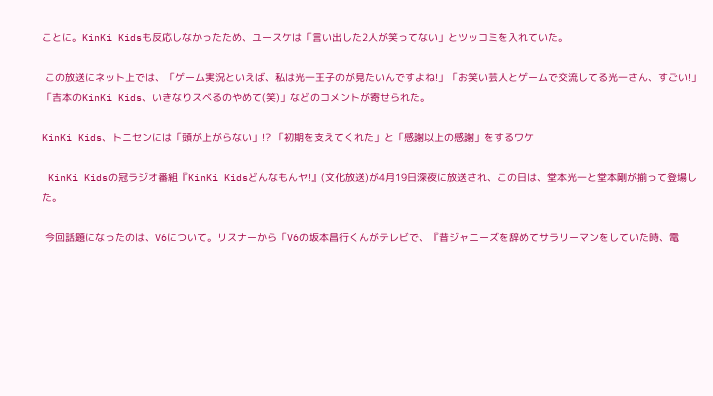ことに。KinKi Kidsも反応しなかったため、ユースケは「言い出した2人が笑ってない」とツッコミを入れていた。

 この放送にネット上では、「ゲーム実況といえば、私は光一王子のが見たいんですよね!」「お笑い芸人とゲームで交流してる光一さん、すごい!」「吉本のKinKi Kids、いきなりスベるのやめて(笑)」などのコメントが寄せられた。

KinKi Kids、トニセンには「頭が上がらない」!? 「初期を支えてくれた」と「感謝以上の感謝」をするワケ

 KinKi Kidsの冠ラジオ番組『KinKi Kidsどんなもんヤ!』(文化放送)が4月19日深夜に放送され、この日は、堂本光一と堂本剛が揃って登場した。

 今回話題になったのは、V6について。リスナーから「V6の坂本昌行くんがテレビで、『昔ジャニーズを辞めてサラリーマンをしていた時、電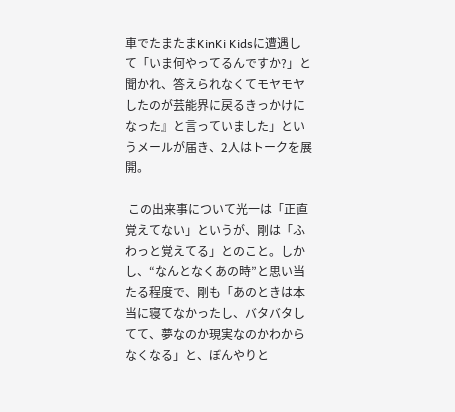車でたまたまKinKi Kidsに遭遇して「いま何やってるんですか?」と聞かれ、答えられなくてモヤモヤしたのが芸能界に戻るきっかけになった』と言っていました」というメールが届き、2人はトークを展開。

 この出来事について光一は「正直覚えてない」というが、剛は「ふわっと覚えてる」とのこと。しかし、“なんとなくあの時”と思い当たる程度で、剛も「あのときは本当に寝てなかったし、バタバタしてて、夢なのか現実なのかわからなくなる」と、ぼんやりと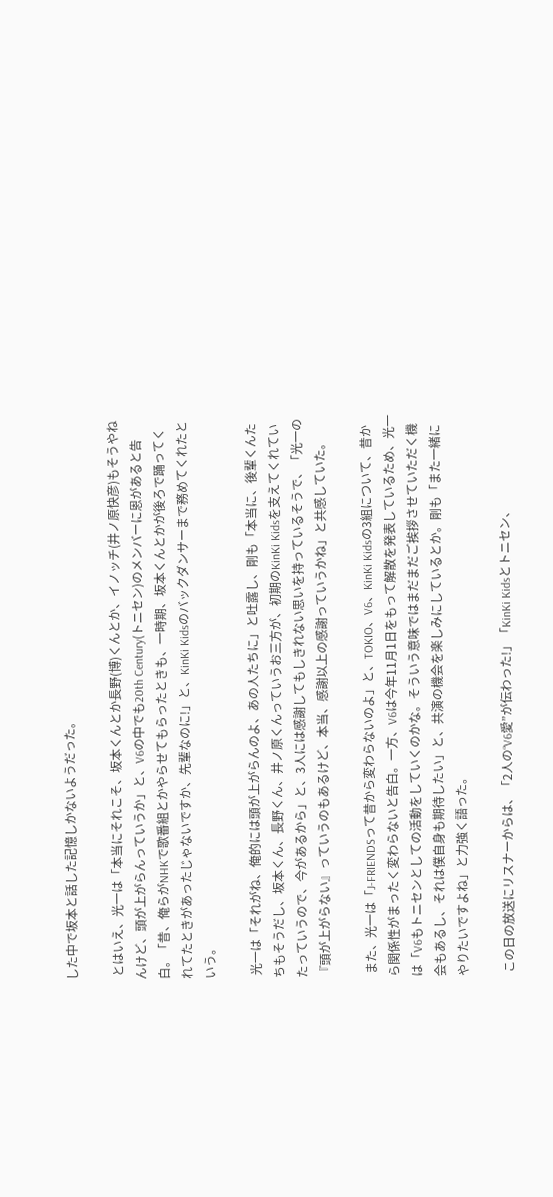した中で坂本と話した記憶しかないようだった。

 とはいえ、光一は「本当にそれこそ、坂本くんとか長野(博)くんとか、イノッチ(井ノ原快彦)もそうやねんけど、頭が上がらんっていうか」と、V6の中でも20th Century(トニセン)のメンバーに恩があると告白。「昔、俺らがNHKで歌番組とかやらせてもらったときも、一時期、坂本くんとかが後ろで踊ってくれてたときがあったじゃないですか、先輩なのに!」と、KinKi Kidsのバックダンサーまで務めてくれたという。

 光一は「それがね、俺的には頭が上がらんのよ、あの人たちに」と吐露し、剛も「本当に、後輩くんたちもそうだし、坂本くん、長野くん、井ノ原くんっていうお三方が、初期のKinKi Kidsを支えてくれていたっていうので、今があるから」と、3人には感謝してもしきれない思いを持っているそうで、「光一の『頭が上がらない』っていうのもあるけど、本当、感謝以上の感謝っていうかね」と共感していた。

 また、光一は「J-FRIENDSって昔から変わらないのよ」と、TOKIO、V6、KinKi Kidsの3組について、昔から関係性がまったく変わらないと告白。一方、V6は今年11月1日をもって解散を発表しているため、光一は「V6もトニセンとしての活動をしていくのかな。そういう意味ではまだまだご挨拶させていただく機会もあるし、それは僕自身も期待したい」と、共演の機会を楽しみにしているとか。剛も「また一緒にやりたいですよね」と力強く語った。

 この日の放送にリスナーからは、「2人の“V6愛”が伝わった!」「KinKi Kidsとトニセン、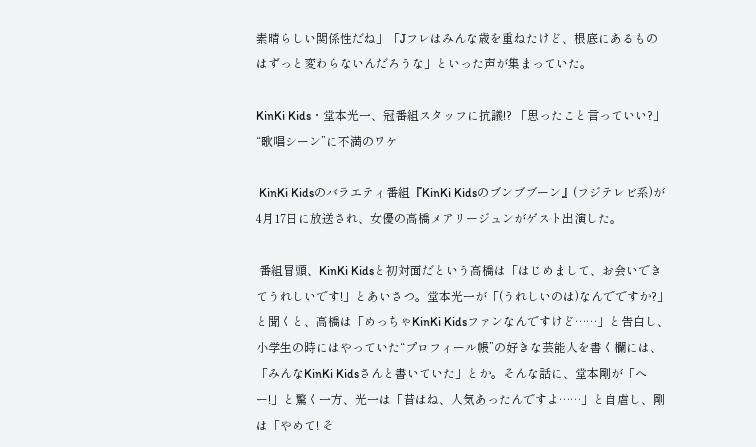素晴らしい関係性だね」「Jフレはみんな歳を重ねたけど、根底にあるものはずっと変わらないんだろうな」といった声が集まっていた。

KinKi Kids・堂本光一、冠番組スタッフに抗議!? 「思ったこと言っていい?」“歌唱シーン”に不満のワケ

 KinKi Kidsのバラエティ番組『KinKi Kidsのブンブブーン』(フジテレビ系)が4月17日に放送され、女優の高橋メアリージュンがゲスト出演した。

 番組冒頭、KinKi Kidsと初対面だという高橋は「はじめまして、お会いできてうれしいです!」とあいさつ。堂本光一が「(うれしいのは)なんでですか?」と聞くと、高橋は「めっちゃKinKi Kidsファンなんですけど……」と告白し、小学生の時にはやっていた“プロフィール帳”の好きな芸能人を書く欄には、「みんなKinKi Kidsさんと書いていた」とか。そんな話に、堂本剛が「へー!」と驚く一方、光一は「昔はね、人気あったんですよ……」と自虐し、剛は「やめて! そ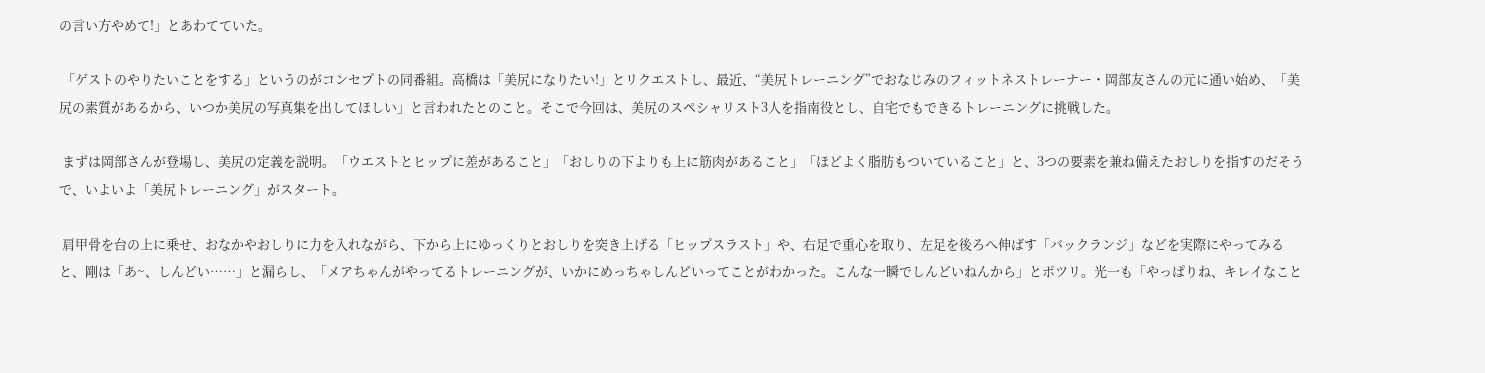の言い方やめて!」とあわてていた。

 「ゲストのやりたいことをする」というのがコンセプトの同番組。高橋は「美尻になりたい!」とリクエストし、最近、“美尻トレーニング”でおなじみのフィットネストレーナー・岡部友さんの元に通い始め、「美尻の素質があるから、いつか美尻の写真集を出してほしい」と言われたとのこと。そこで今回は、美尻のスペシャリスト3人を指南役とし、自宅でもできるトレーニングに挑戦した。

 まずは岡部さんが登場し、美尻の定義を説明。「ウエストとヒップに差があること」「おしりの下よりも上に筋肉があること」「ほどよく脂肪もついていること」と、3つの要素を兼ね備えたおしりを指すのだそうで、いよいよ「美尻トレーニング」がスタート。

 肩甲骨を台の上に乗せ、おなかやおしりに力を入れながら、下から上にゆっくりとおしりを突き上げる「ヒップスラスト」や、右足で重心を取り、左足を後ろへ伸ばす「バックランジ」などを実際にやってみると、剛は「あ~、しんどい……」と漏らし、「メアちゃんがやってるトレーニングが、いかにめっちゃしんどいってことがわかった。こんな一瞬でしんどいねんから」とポツリ。光一も「やっぱりね、キレイなこと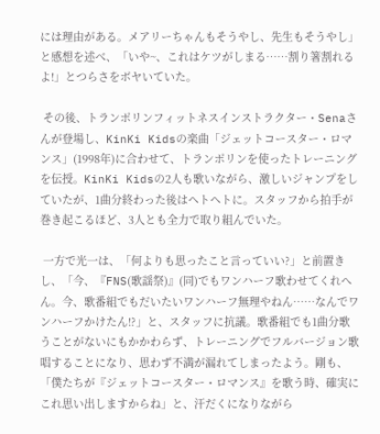には理由がある。メアリーちゃんもそうやし、先生もそうやし」と感想を述べ、「いや~、これはケツがしまる……割り箸割れるよ!」とつらさをボヤいていた。

 その後、トランポリンフィットネスインストラクター・Senaさんが登場し、KinKi Kidsの楽曲「ジェットコースター・ロマンス」(1998年)に合わせて、トランポリンを使ったトレーニングを伝授。KinKi Kidsの2人も歌いながら、激しいジャンプをしていたが、1曲分終わった後はヘトヘトに。スタッフから拍手が巻き起こるほど、3人とも全力で取り組んでいた。

 一方で光一は、「何よりも思ったこと言っていい?」と前置きし、「今、『FNS(歌謡祭)』(同)でもワンハーフ歌わせてくれへん。今、歌番組でもだいたいワンハーフ無理やねん……なんでワンハーフかけたん!?」と、スタッフに抗議。歌番組でも1曲分歌うことがないにもかかわらず、トレーニングでフルバージョン歌唱することになり、思わず不満が漏れてしまったよう。剛も、「僕たちが『ジェットコースター・ロマンス』を歌う時、確実にこれ思い出しますからね」と、汗だくになりながら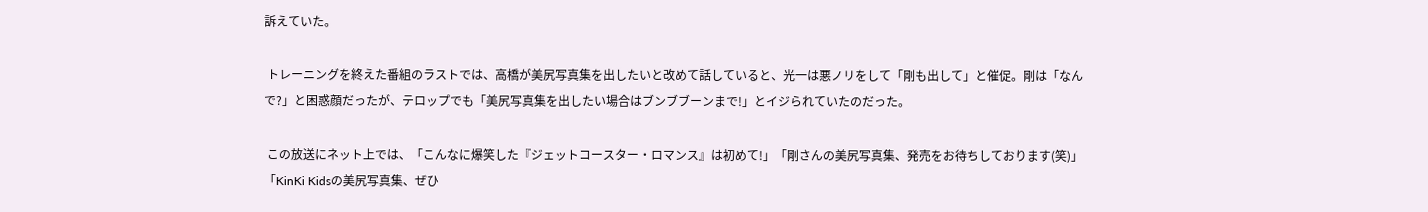訴えていた。

 トレーニングを終えた番組のラストでは、高橋が美尻写真集を出したいと改めて話していると、光一は悪ノリをして「剛も出して」と催促。剛は「なんで?」と困惑顔だったが、テロップでも「美尻写真集を出したい場合はブンブブーンまで!」とイジられていたのだった。

 この放送にネット上では、「こんなに爆笑した『ジェットコースター・ロマンス』は初めて!」「剛さんの美尻写真集、発売をお待ちしております(笑)」「KinKi Kidsの美尻写真集、ぜひ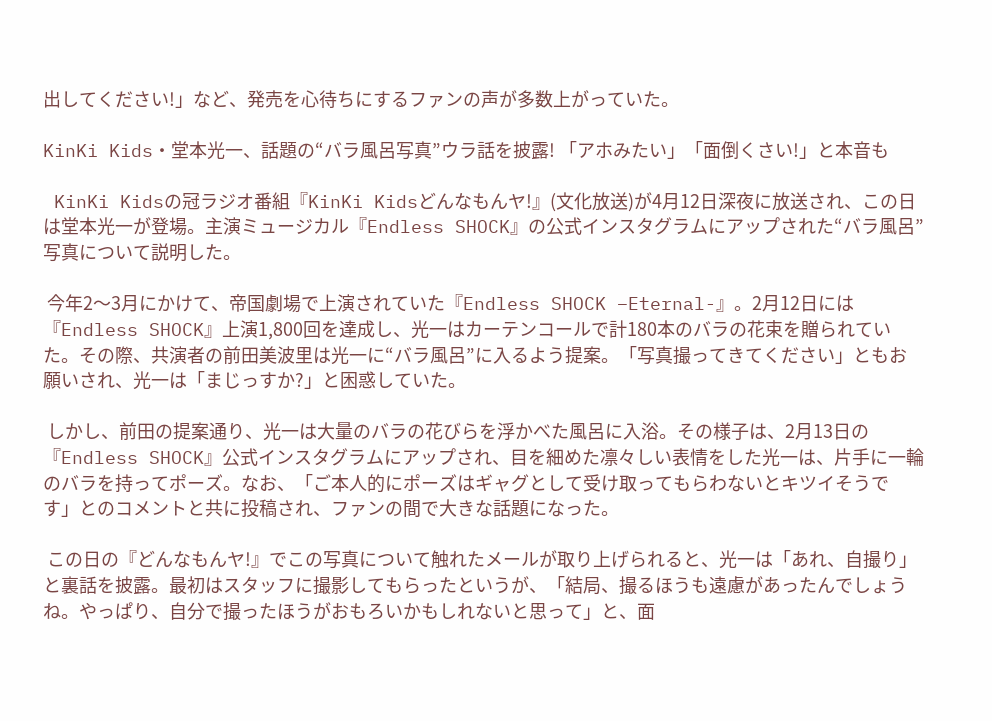出してください!」など、発売を心待ちにするファンの声が多数上がっていた。

KinKi Kids・堂本光一、話題の“バラ風呂写真”ウラ話を披露! 「アホみたい」「面倒くさい!」と本音も

 KinKi Kidsの冠ラジオ番組『KinKi Kidsどんなもんヤ!』(文化放送)が4月12日深夜に放送され、この日は堂本光一が登場。主演ミュージカル『Endless SHOCK』の公式インスタグラムにアップされた“バラ風呂”写真について説明した。

 今年2〜3月にかけて、帝国劇場で上演されていた『Endless SHOCK –Eternal-』。2月12日には『Endless SHOCK』上演1,800回を達成し、光一はカーテンコールで計180本のバラの花束を贈られていた。その際、共演者の前田美波里は光一に“バラ風呂”に入るよう提案。「写真撮ってきてください」ともお願いされ、光一は「まじっすか?」と困惑していた。

 しかし、前田の提案通り、光一は大量のバラの花びらを浮かべた風呂に入浴。その様子は、2月13日の『Endless SHOCK』公式インスタグラムにアップされ、目を細めた凛々しい表情をした光一は、片手に一輪のバラを持ってポーズ。なお、「ご本人的にポーズはギャグとして受け取ってもらわないとキツイそうです」とのコメントと共に投稿され、ファンの間で大きな話題になった。

 この日の『どんなもんヤ!』でこの写真について触れたメールが取り上げられると、光一は「あれ、自撮り」と裏話を披露。最初はスタッフに撮影してもらったというが、「結局、撮るほうも遠慮があったんでしょうね。やっぱり、自分で撮ったほうがおもろいかもしれないと思って」と、面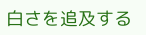白さを追及する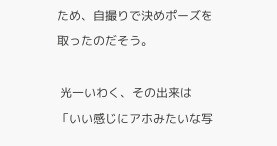ため、自撮りで決めポーズを取ったのだそう。

 光一いわく、その出来は「いい感じにアホみたいな写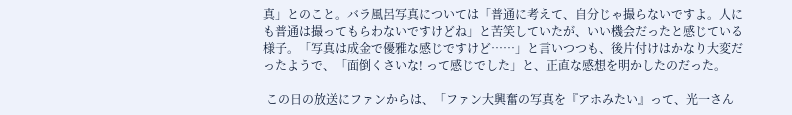真」とのこと。バラ風呂写真については「普通に考えて、自分じゃ撮らないですよ。人にも普通は撮ってもらわないですけどね」と苦笑していたが、いい機会だったと感じている様子。「写真は成金で優雅な感じですけど……」と言いつつも、後片付けはかなり大変だったようで、「面倒くさいな! って感じでした」と、正直な感想を明かしたのだった。

 この日の放送にファンからは、「ファン大興奮の写真を『アホみたい』って、光一さん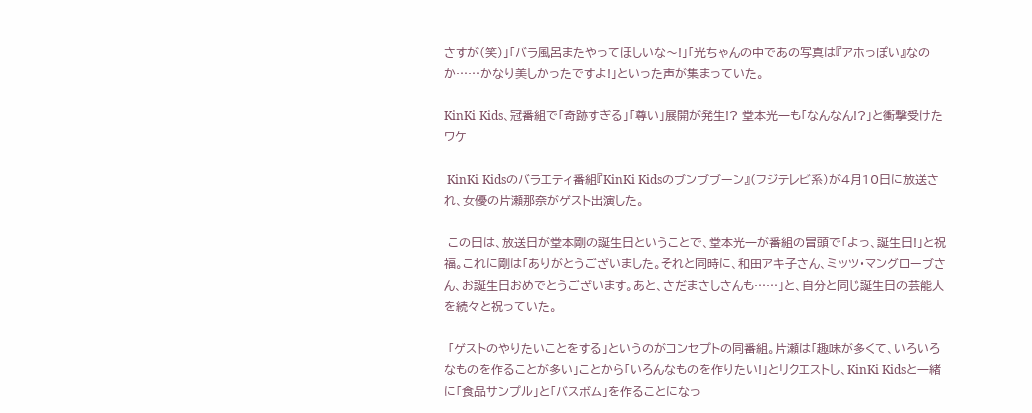さすが(笑)」「バラ風呂またやってほしいな〜!」「光ちゃんの中であの写真は『アホっぽい』なのか……かなり美しかったですよ!」といった声が集まっていた。

KinKi Kids、冠番組で「奇跡すぎる」「尊い」展開が発生!? 堂本光一も「なんなん!?」と衝撃受けたワケ

 KinKi Kidsのバラエティ番組『KinKi Kidsのブンブブーン』(フジテレビ系)が4月10日に放送され、女優の片瀬那奈がゲスト出演した。

 この日は、放送日が堂本剛の誕生日ということで、堂本光一が番組の冒頭で「よっ、誕生日!」と祝福。これに剛は「ありがとうございました。それと同時に、和田アキ子さん、ミッツ・マングローブさん、お誕生日おめでとうございます。あと、さだまさしさんも……」と、自分と同じ誕生日の芸能人を続々と祝っていた。

 「ゲストのやりたいことをする」というのがコンセプトの同番組。片瀬は「趣味が多くて、いろいろなものを作ることが多い」ことから「いろんなものを作りたい!」とリクエストし、KinKi Kidsと一緒に「食品サンプル」と「バスボム」を作ることになっ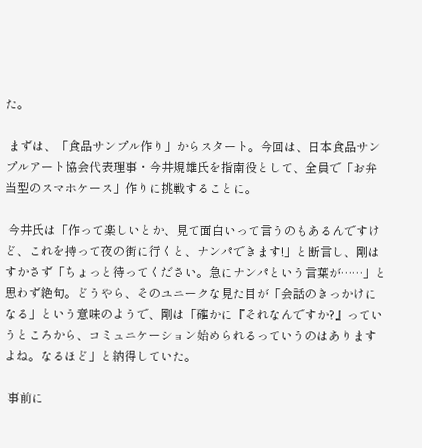た。

 まずは、「食品サンプル作り」からスタート。今回は、日本食品サンプルアート協会代表理事・今井規雄氏を指南役として、全員で「お弁当型のスマホケース」作りに挑戦することに。

 今井氏は「作って楽しいとか、見て面白いって言うのもあるんですけど、これを持って夜の街に行くと、ナンパできます!」と断言し、剛はすかさず「ちょっと待ってください。急にナンパという言葉が……」と思わず絶句。どうやら、そのユニークな見た目が「会話のきっかけになる」という意味のようで、剛は「確かに『それなんですか?』っていうところから、コミュニケーション始められるっていうのはありますよね。なるほど」と納得していた。

 事前に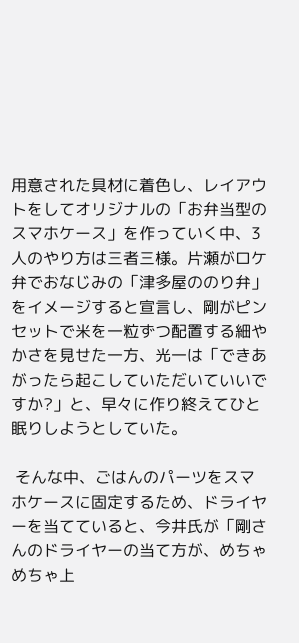用意された具材に着色し、レイアウトをしてオリジナルの「お弁当型のスマホケース」を作っていく中、3人のやり方は三者三様。片瀬がロケ弁でおなじみの「津多屋ののり弁」をイメージすると宣言し、剛がピンセットで米を一粒ずつ配置する細やかさを見せた一方、光一は「できあがったら起こしていただいていいですか?」と、早々に作り終えてひと眠りしようとしていた。

 そんな中、ごはんのパーツをスマホケースに固定するため、ドライヤーを当てていると、今井氏が「剛さんのドライヤーの当て方が、めちゃめちゃ上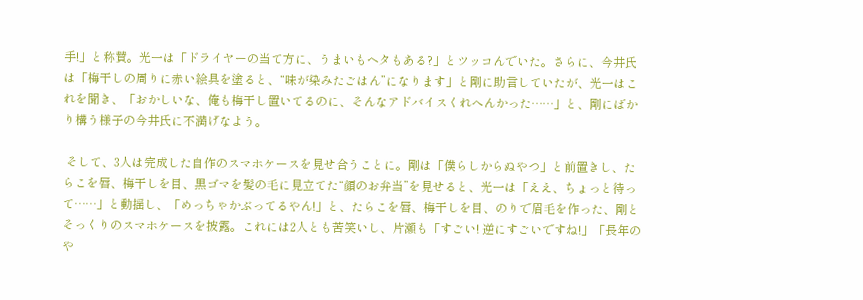手!」と称賛。光一は「ドライヤーの当て方に、うまいもヘタもある?」とツッコんでいた。さらに、今井氏は「梅干しの周りに赤い絵具を塗ると、“味が染みたごはん”になります」と剛に助言していたが、光一はこれを聞き、「おかしいな、俺も梅干し置いてるのに、そんなアドバイスくれへんかった……」と、剛にばかり構う様子の今井氏に不満げなよう。

 そして、3人は完成した自作のスマホケースを見せ合うことに。剛は「僕らしからぬやつ」と前置きし、たらこを唇、梅干しを目、黒ゴマを髪の毛に見立てた“顔のお弁当”を見せると、光一は「ええ、ちょっと待って……」と動揺し、「めっちゃかぶってるやん!」と、たらこを唇、梅干しを目、のりで眉毛を作った、剛とそっくりのスマホケースを披露。これには2人とも苦笑いし、片瀬も「すごい! 逆にすごいですね!」「長年のや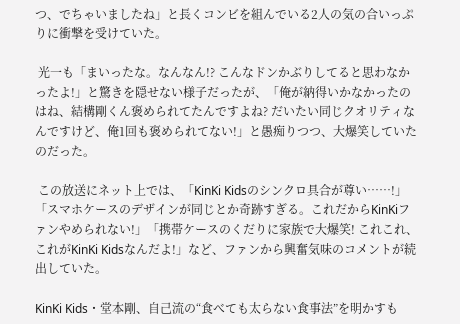つ、でちゃいましたね」と長くコンビを組んでいる2人の気の合いっぷりに衝撃を受けていた。

 光一も「まいったな。なんなん!? こんなドンかぶりしてると思わなかったよ!」と驚きを隠せない様子だったが、「俺が納得いかなかったのはね、結構剛くん褒められてたんですよね? だいたい同じクオリティなんですけど、俺1回も褒められてない!」と愚痴りつつ、大爆笑していたのだった。

 この放送にネット上では、「KinKi Kidsのシンクロ具合が尊い……!」「スマホケースのデザインが同じとか奇跡すぎる。これだからKinKiファンやめられない!」「携帯ケースのくだりに家族で大爆笑! これこれ、これがKinKi Kidsなんだよ!」など、ファンから興奮気味のコメントが続出していた。

KinKi Kids・堂本剛、自己流の“食べても太らない食事法”を明かすも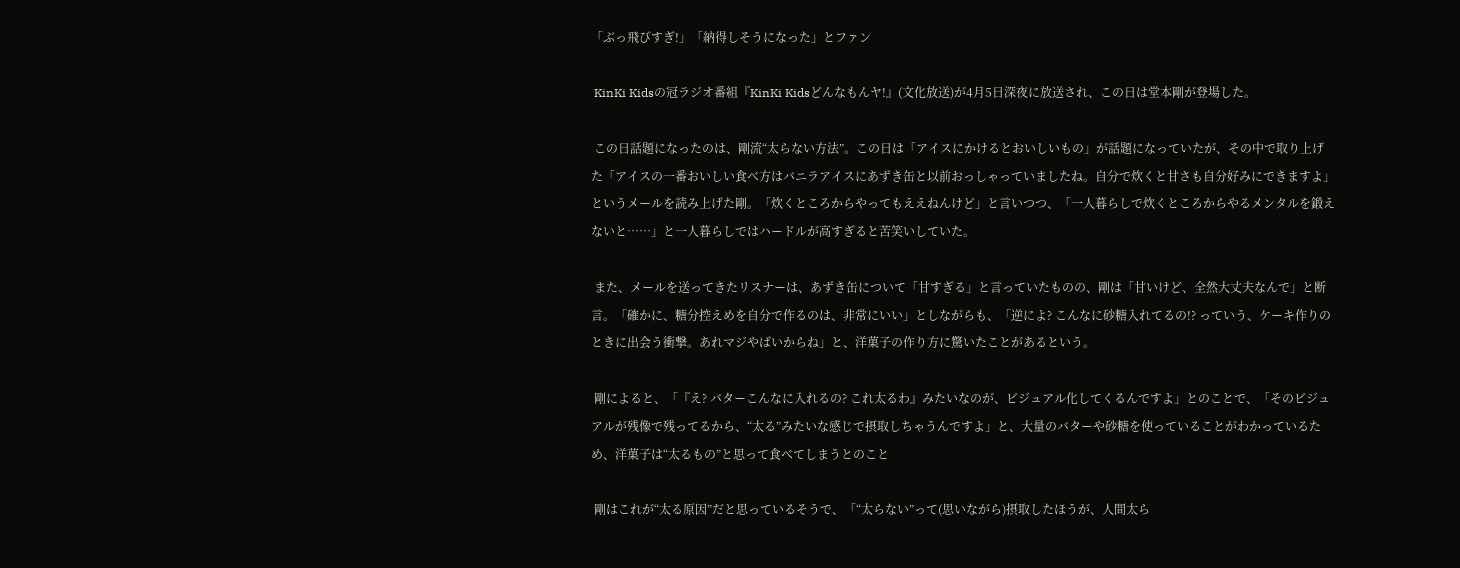「ぶっ飛びすぎ!」「納得しそうになった」とファン

 KinKi Kidsの冠ラジオ番組『KinKi Kidsどんなもんヤ!』(文化放送)が4月5日深夜に放送され、この日は堂本剛が登場した。

 この日話題になったのは、剛流“太らない方法”。この日は「アイスにかけるとおいしいもの」が話題になっていたが、その中で取り上げた「アイスの一番おいしい食べ方はバニラアイスにあずき缶と以前おっしゃっていましたね。自分で炊くと甘さも自分好みにできますよ」というメールを読み上げた剛。「炊くところからやってもええねんけど」と言いつつ、「一人暮らしで炊くところからやるメンタルを鍛えないと……」と一人暮らしではハードルが高すぎると苦笑いしていた。

 また、メールを送ってきたリスナーは、あずき缶について「甘すぎる」と言っていたものの、剛は「甘いけど、全然大丈夫なんで」と断言。「確かに、糖分控えめを自分で作るのは、非常にいい」としながらも、「逆によ? こんなに砂糖入れてるの!? っていう、ケーキ作りのときに出会う衝撃。あれマジやばいからね」と、洋菓子の作り方に驚いたことがあるという。

 剛によると、「『え? バターこんなに入れるの? これ太るわ』みたいなのが、ビジュアル化してくるんですよ」とのことで、「そのビジュアルが残像で残ってるから、“太る”みたいな感じで摂取しちゃうんですよ」と、大量のバターや砂糖を使っていることがわかっているため、洋菓子は“太るもの”と思って食べてしまうとのこと

 剛はこれが“太る原因”だと思っているそうで、「“太らない”って(思いながら)摂取したほうが、人間太ら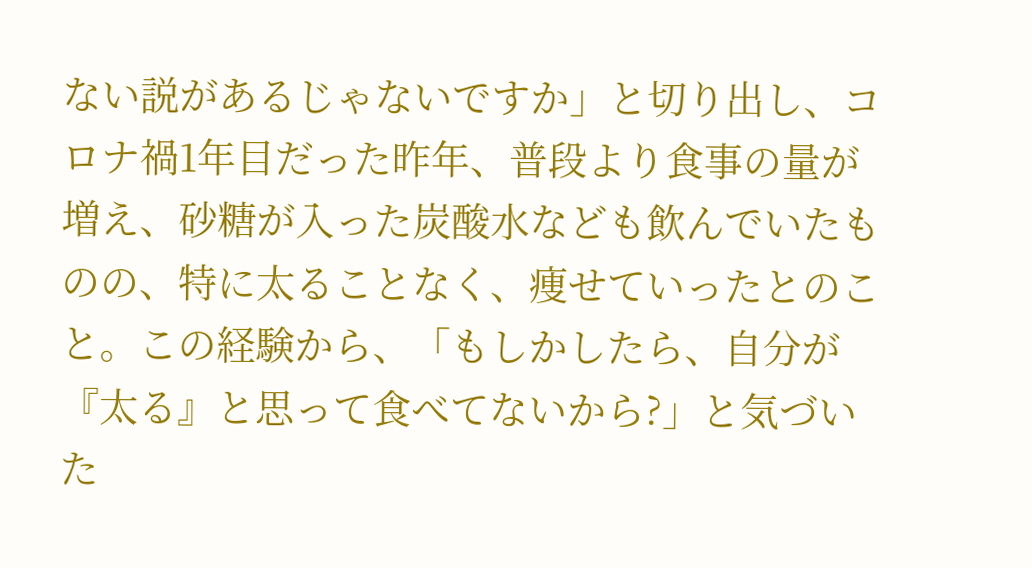ない説があるじゃないですか」と切り出し、コロナ禍1年目だった昨年、普段より食事の量が増え、砂糖が入った炭酸水なども飲んでいたものの、特に太ることなく、痩せていったとのこと。この経験から、「もしかしたら、自分が『太る』と思って食べてないから?」と気づいた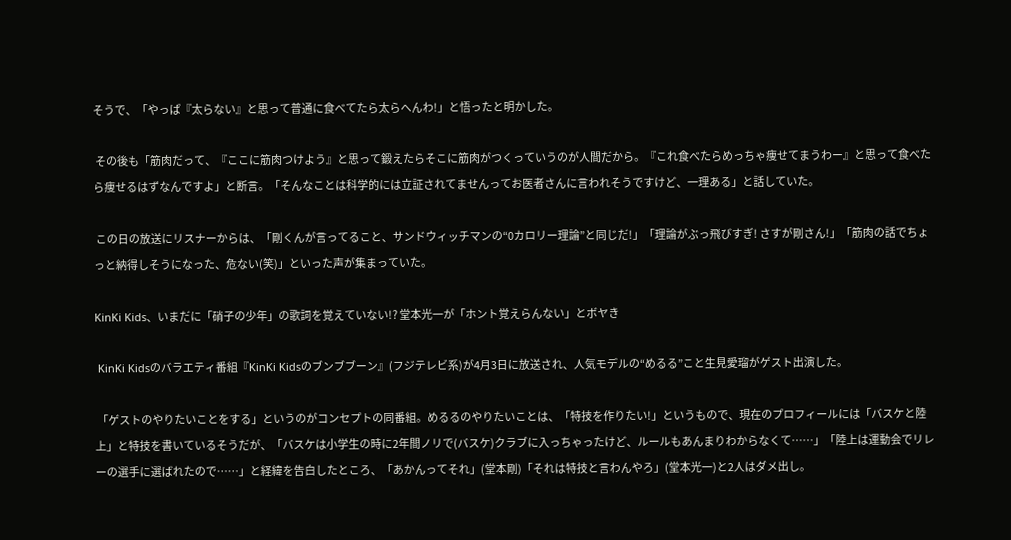そうで、「やっぱ『太らない』と思って普通に食べてたら太らへんわ!」と悟ったと明かした。

 その後も「筋肉だって、『ここに筋肉つけよう』と思って鍛えたらそこに筋肉がつくっていうのが人間だから。『これ食べたらめっちゃ痩せてまうわー』と思って食べたら痩せるはずなんですよ」と断言。「そんなことは科学的には立証されてませんってお医者さんに言われそうですけど、一理ある」と話していた。

 この日の放送にリスナーからは、「剛くんが言ってること、サンドウィッチマンの“0カロリー理論”と同じだ!」「理論がぶっ飛びすぎ! さすが剛さん!」「筋肉の話でちょっと納得しそうになった、危ない(笑)」といった声が集まっていた。

KinKi Kids、いまだに「硝子の少年」の歌詞を覚えていない!? 堂本光一が「ホント覚えらんない」とボヤき

 KinKi Kidsのバラエティ番組『KinKi Kidsのブンブブーン』(フジテレビ系)が4月3日に放送され、人気モデルの“めるる”こと生見愛瑠がゲスト出演した。

 「ゲストのやりたいことをする」というのがコンセプトの同番組。めるるのやりたいことは、「特技を作りたい!」というもので、現在のプロフィールには「バスケと陸上」と特技を書いているそうだが、「バスケは小学生の時に2年間ノリで(バスケ)クラブに入っちゃったけど、ルールもあんまりわからなくて……」「陸上は運動会でリレーの選手に選ばれたので……」と経緯を告白したところ、「あかんってそれ」(堂本剛)「それは特技と言わんやろ」(堂本光一)と2人はダメ出し。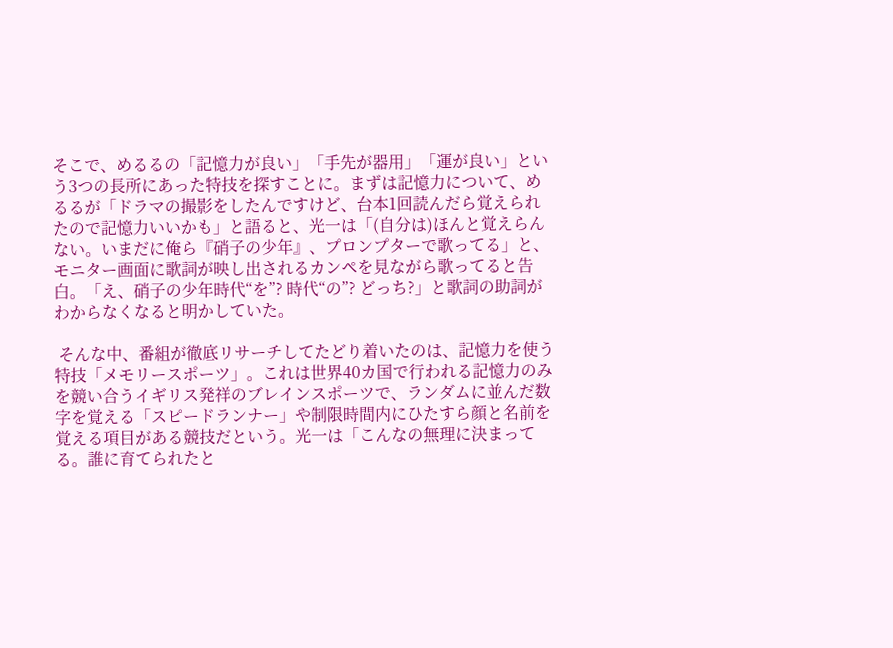そこで、めるるの「記憶力が良い」「手先が器用」「運が良い」という3つの長所にあった特技を探すことに。まずは記憶力について、めるるが「ドラマの撮影をしたんですけど、台本1回読んだら覚えられたので記憶力いいかも」と語ると、光一は「(自分は)ほんと覚えらんない。いまだに俺ら『硝子の少年』、プロンプターで歌ってる」と、モニター画面に歌詞が映し出されるカンペを見ながら歌ってると告白。「え、硝子の少年時代“を”? 時代“の”? どっち?」と歌詞の助詞がわからなくなると明かしていた。

 そんな中、番組が徹底リサーチしてたどり着いたのは、記憶力を使う特技「メモリースポーツ」。これは世界40カ国で行われる記憶力のみを競い合うイギリス発祥のブレインスポーツで、ランダムに並んだ数字を覚える「スピードランナー」や制限時間内にひたすら顔と名前を覚える項目がある競技だという。光一は「こんなの無理に決まってる。誰に育てられたと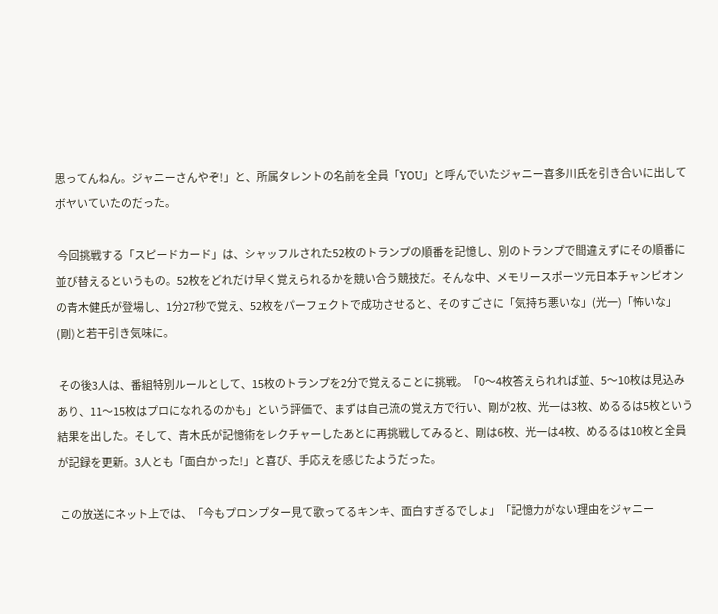思ってんねん。ジャニーさんやぞ!」と、所属タレントの名前を全員「YOU」と呼んでいたジャニー喜多川氏を引き合いに出してボヤいていたのだった。

 今回挑戦する「スピードカード」は、シャッフルされた52枚のトランプの順番を記憶し、別のトランプで間違えずにその順番に並び替えるというもの。52枚をどれだけ早く覚えられるかを競い合う競技だ。そんな中、メモリースポーツ元日本チャンピオンの青木健氏が登場し、1分27秒で覚え、52枚をパーフェクトで成功させると、そのすごさに「気持ち悪いな」(光一)「怖いな」(剛)と若干引き気味に。

 その後3人は、番組特別ルールとして、15枚のトランプを2分で覚えることに挑戦。「0〜4枚答えられれば並、5〜10枚は見込みあり、11〜15枚はプロになれるのかも」という評価で、まずは自己流の覚え方で行い、剛が2枚、光一は3枚、めるるは5枚という結果を出した。そして、青木氏が記憶術をレクチャーしたあとに再挑戦してみると、剛は6枚、光一は4枚、めるるは10枚と全員が記録を更新。3人とも「面白かった!」と喜び、手応えを感じたようだった。

 この放送にネット上では、「今もプロンプター見て歌ってるキンキ、面白すぎるでしょ」「記憶力がない理由をジャニー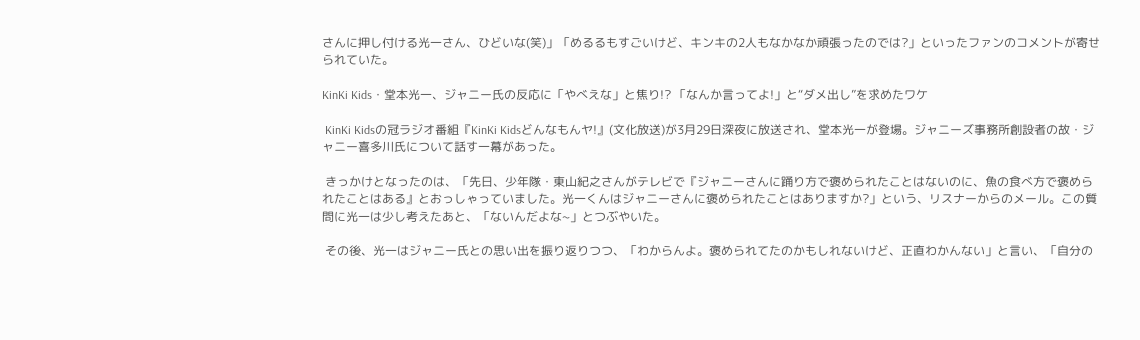さんに押し付ける光一さん、ひどいな(笑)」「めるるもすごいけど、キンキの2人もなかなか頑張ったのでは?」といったファンのコメントが寄せられていた。

KinKi Kids・堂本光一、ジャニー氏の反応に「やべえな」と焦り!? 「なんか言ってよ!」と“ダメ出し”を求めたワケ

 KinKi Kidsの冠ラジオ番組『KinKi Kidsどんなもんヤ!』(文化放送)が3月29日深夜に放送され、堂本光一が登場。ジャニーズ事務所創設者の故・ジャニー喜多川氏について話す一幕があった。

 きっかけとなったのは、「先日、少年隊・東山紀之さんがテレビで『ジャニーさんに踊り方で褒められたことはないのに、魚の食べ方で褒められたことはある』とおっしゃっていました。光一くんはジャニーさんに褒められたことはありますか?」という、リスナーからのメール。この質問に光一は少し考えたあと、「ないんだよな~」とつぶやいた。

 その後、光一はジャニー氏との思い出を振り返りつつ、「わからんよ。褒められてたのかもしれないけど、正直わかんない」と言い、「自分の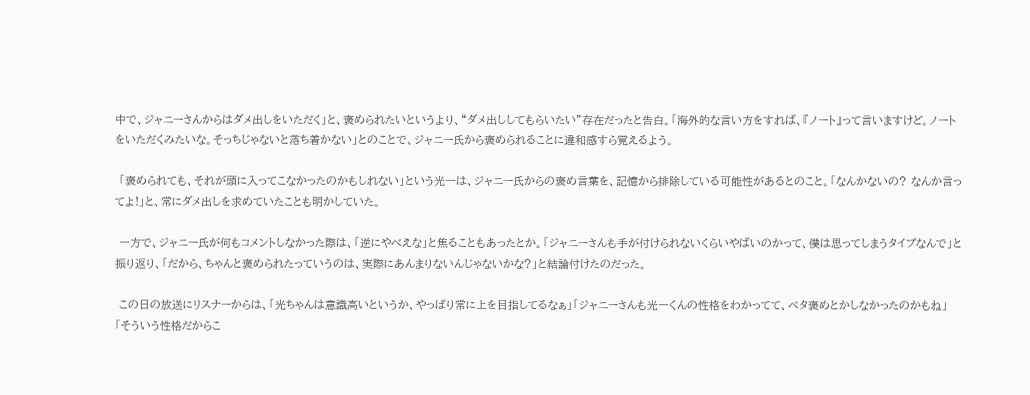中で、ジャニーさんからはダメ出しをいただく」と、褒められたいというより、“ダメ出ししてもらいたい”存在だったと告白。「海外的な言い方をすれば、『ノート』って言いますけど。ノートをいただくみたいな。そっちじゃないと落ち着かない」とのことで、ジャニー氏から褒められることに違和感すら覚えるよう。

 「褒められても、それが頭に入ってこなかったのかもしれない」という光一は、ジャニー氏からの褒め言葉を、記憶から排除している可能性があるとのこと。「なんかないの? なんか言ってよ!」と、常にダメ出しを求めていたことも明かしていた。

 一方で、ジャニー氏が何もコメントしなかった際は、「逆にやべえな」と焦ることもあったとか。「ジャニーさんも手が付けられないくらいやばいのかって、僕は思ってしまうタイプなんで」と振り返り、「だから、ちゃんと褒められたっていうのは、実際にあんまりないんじゃないかな?」と結論付けたのだった。

 この日の放送にリスナーからは、「光ちゃんは意識高いというか、やっぱり常に上を目指してるなぁ」「ジャニーさんも光一くんの性格をわかってて、ベタ褒めとかしなかったのかもね」「そういう性格だからこ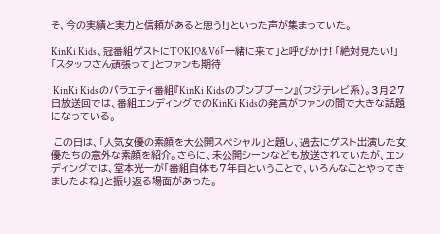そ、今の実績と実力と信頼があると思う!」といった声が集まっていた。

KinKi Kids、冠番組ゲストにTOKIO&V6「一緒に来て」と呼びかけ! 「絶対見たい!」「スタッフさん頑張って」とファンも期待

 KinKi Kidsのバラエティ番組『KinKi Kidsのブンブブーン』(フジテレビ系)。3月27日放送回では、番組エンディングでのKinKi Kidsの発言がファンの間で大きな話題になっている。

 この日は、「人気女優の素顔を大公開スペシャル」と題し、過去にゲスト出演した女優たちの意外な素顔を紹介。さらに、未公開シーンなども放送されていたが、エンディングでは、堂本光一が「番組自体も7年目ということで、いろんなことやってきましたよね」と振り返る場面があった。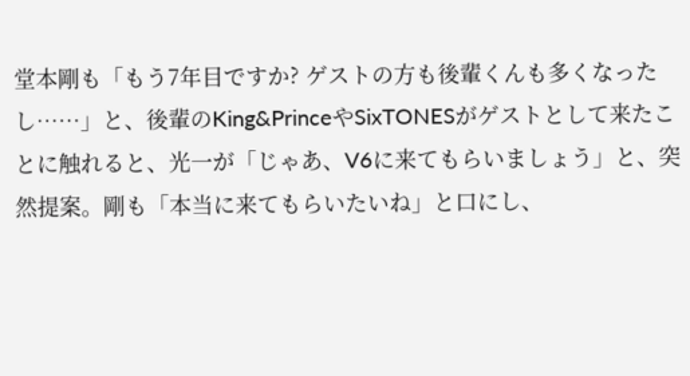堂本剛も「もう7年目ですか? ゲストの方も後輩くんも多くなったし……」と、後輩のKing&PrinceやSixTONESがゲストとして来たことに触れると、光一が「じゃあ、V6に来てもらいましょう」と、突然提案。剛も「本当に来てもらいたいね」と口にし、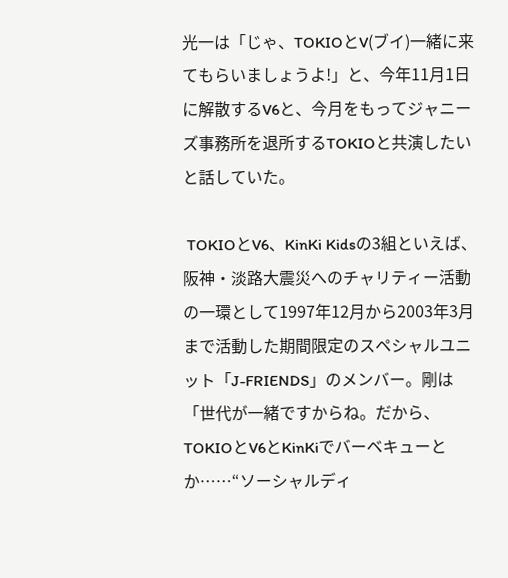光一は「じゃ、TOKIOとV(ブイ)一緒に来てもらいましょうよ!」と、今年11月1日に解散するV6と、今月をもってジャニーズ事務所を退所するTOKIOと共演したいと話していた。

 TOKIOとV6、KinKi Kidsの3組といえば、阪神・淡路大震災へのチャリティー活動の一環として1997年12月から2003年3月まで活動した期間限定のスペシャルユニット「J-FRIENDS」のメンバー。剛は「世代が一緒ですからね。だから、TOKIOとV6とKinKiでバーベキューとか……“ソーシャルディ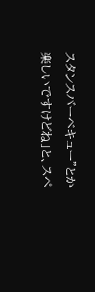スタンスバーベキュー”とか楽しいですけどね」と、スペ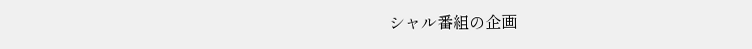シャル番組の企画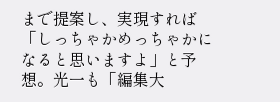まで提案し、実現すれば「しっちゃかめっちゃかになると思いますよ」と予想。光一も「編集大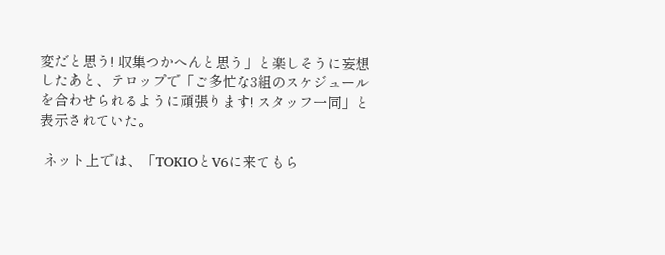変だと思う! 収集つかへんと思う」と楽しそうに妄想したあと、テロップで「ご多忙な3組のスケジュールを合わせられるように頑張ります! スタッフ一同」と表示されていた。

 ネット上では、「TOKIOとV6に来てもら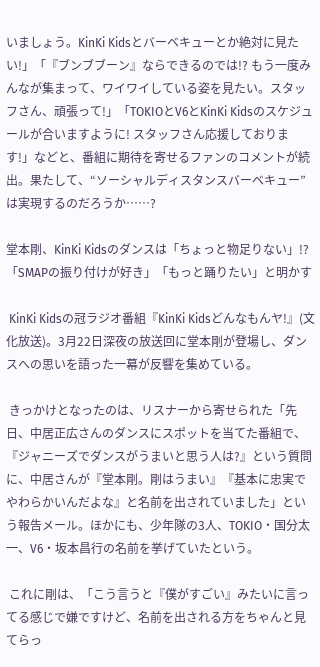いましょう。KinKi Kidsとバーベキューとか絶対に見たい!」「『ブンブブーン』ならできるのでは!? もう一度みんなが集まって、ワイワイしている姿を見たい。スタッフさん、頑張って!」「TOKIOとV6とKinKi Kidsのスケジュールが合いますように! スタッフさん応援しております!」などと、番組に期待を寄せるファンのコメントが続出。果たして、“ソーシャルディスタンスバーベキュー”は実現するのだろうか……?

堂本剛、KinKi Kidsのダンスは「ちょっと物足りない」!? 「SMAPの振り付けが好き」「もっと踊りたい」と明かす

 KinKi Kidsの冠ラジオ番組『KinKi Kidsどんなもんヤ!』(文化放送)。3月22日深夜の放送回に堂本剛が登場し、ダンスへの思いを語った一幕が反響を集めている。

 きっかけとなったのは、リスナーから寄せられた「先日、中居正広さんのダンスにスポットを当てた番組で、『ジャニーズでダンスがうまいと思う人は?』という質問に、中居さんが『堂本剛。剛はうまい』『基本に忠実でやわらかいんだよな』と名前を出されていました」という報告メール。ほかにも、少年隊の3人、TOKIO・国分太一、V6・坂本昌行の名前を挙げていたという。

 これに剛は、「こう言うと『僕がすごい』みたいに言ってる感じで嫌ですけど、名前を出される方をちゃんと見てらっ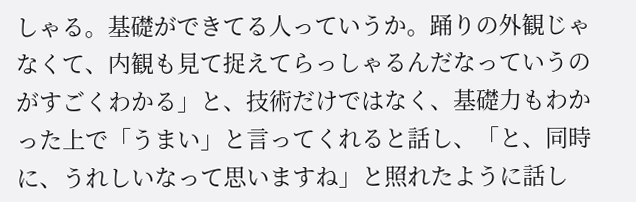しゃる。基礎ができてる人っていうか。踊りの外観じゃなくて、内観も見て捉えてらっしゃるんだなっていうのがすごくわかる」と、技術だけではなく、基礎力もわかった上で「うまい」と言ってくれると話し、「と、同時に、うれしいなって思いますね」と照れたように話し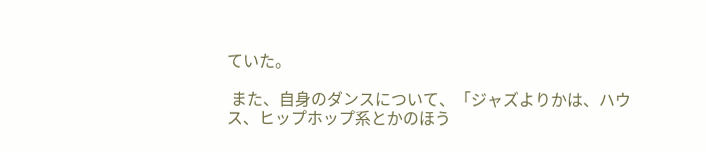ていた。

 また、自身のダンスについて、「ジャズよりかは、ハウス、ヒップホップ系とかのほう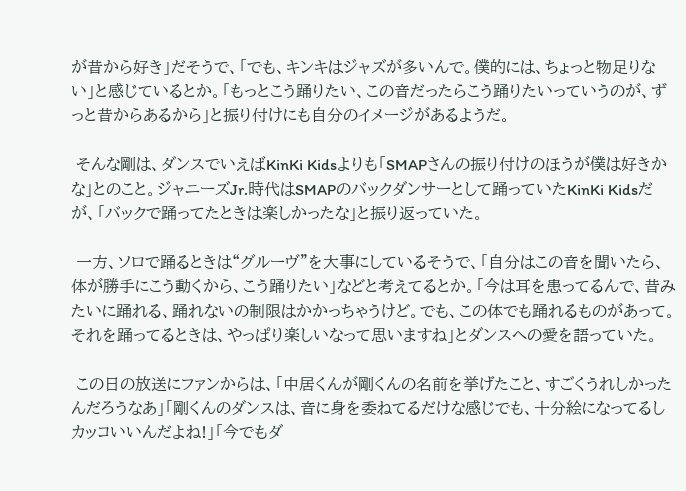が昔から好き」だそうで、「でも、キンキはジャズが多いんで。僕的には、ちょっと物足りない」と感じているとか。「もっとこう踊りたい、この音だったらこう踊りたいっていうのが、ずっと昔からあるから」と振り付けにも自分のイメージがあるようだ。

 そんな剛は、ダンスでいえばKinKi Kidsよりも「SMAPさんの振り付けのほうが僕は好きかな」とのこと。ジャニーズJr.時代はSMAPのバックダンサーとして踊っていたKinKi Kidsだが、「バックで踊ってたときは楽しかったな」と振り返っていた。

 一方、ソロで踊るときは“グルーヴ”を大事にしているそうで、「自分はこの音を聞いたら、体が勝手にこう動くから、こう踊りたい」などと考えてるとか。「今は耳を患ってるんで、昔みたいに踊れる、踊れないの制限はかかっちゃうけど。でも、この体でも踊れるものがあって。それを踊ってるときは、やっぱり楽しいなって思いますね」とダンスへの愛を語っていた。

 この日の放送にファンからは、「中居くんが剛くんの名前を挙げたこと、すごくうれしかったんだろうなあ」「剛くんのダンスは、音に身を委ねてるだけな感じでも、十分絵になってるしカッコいいんだよね!」「今でもダ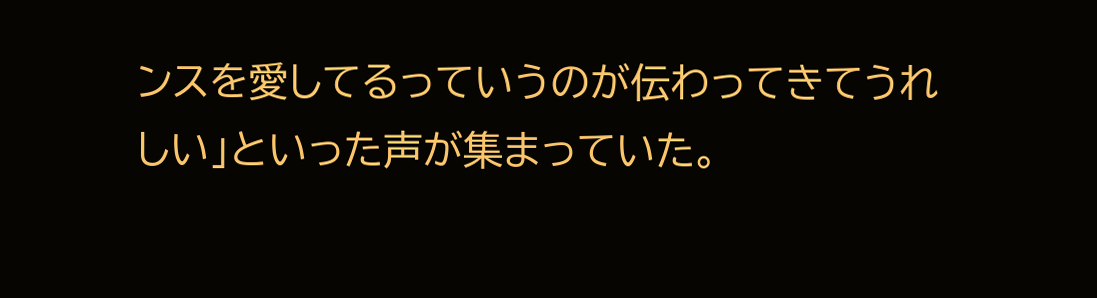ンスを愛してるっていうのが伝わってきてうれしい」といった声が集まっていた。